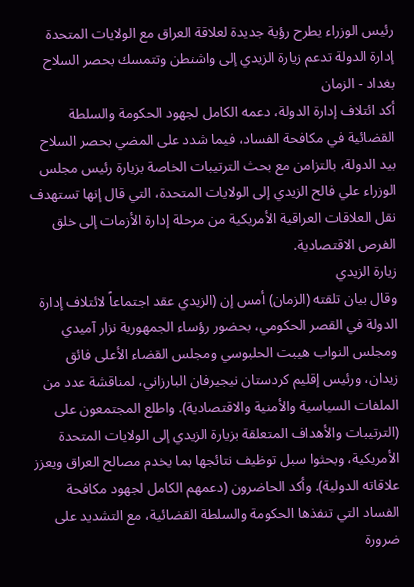رئيس الوزراء يطرح رؤية جديدة لعلاقة العراق مع الولايات المتحدة
إدارة الدولة تدعم زيارة الزيدي إلى واشنطن وتتمسك بحصر السلاح
بغداد - الزمان
أكد ائتلاف إدارة الدولة، دعمه الكامل لجهود الحكومة والسلطة القضائية في مكافحة الفساد، فيما شدد على المضي بحصر السلاح بيد الدولة، بالتزامن مع بحث الترتيبات الخاصة بزيارة رئيس مجلس الوزراء علي فالح الزيدي إلى الولايات المتحدة، التي قال إنها تستهدف نقل العلاقات العراقية الأمريكية من مرحلة إدارة الأزمات إلى خلق الفرص الاقتصادية.
زيارة الزيدي
وقال بيان تلقته (الزمان) أمس إن (الزيدي عقد اجتماعاً لائتلاف إدارة الدولة في القصر الحكومي، بحضور رؤساء الجمهورية نزار آميدي ومجلس النواب هيبت الحلبوسي ومجلس القضاء الأعلى فائق زيدان، ورئيس إقليم كردستان نيجيرفان البارزاني، لمناقشة عدد من الملفات السياسية والأمنية والاقتصادية). واطلع المجتمعون على (الترتيبات والأهداف المتعلقة بزيارة الزيدي إلى الولايات المتحدة الأمريكية، وبحثوا سبل توظيف نتائجها بما يخدم مصالح العراق ويعزز علاقاته الدولية). وأكد الحاضرون (دعمهم الكامل لجهود مكافحة الفساد التي تنفذها الحكومة والسلطة القضائية، مع التشديد على ضرورة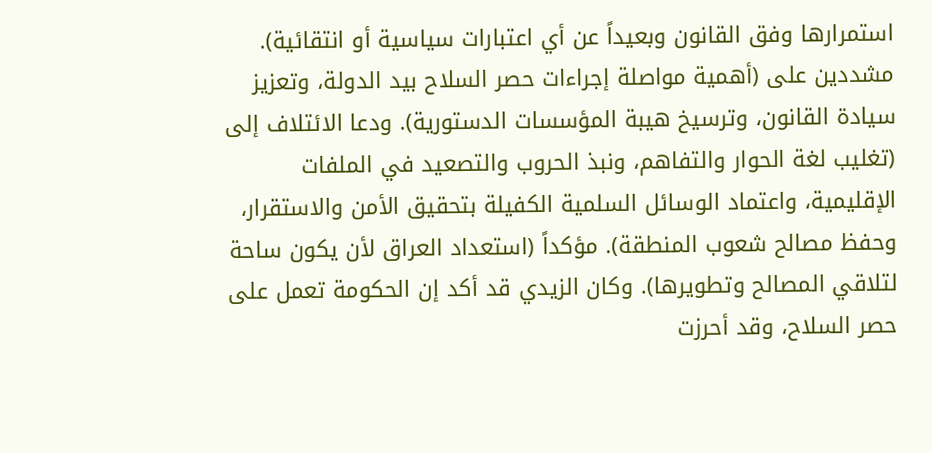استمرارها وفق القانون وبعيداً عن أي اعتبارات سياسية أو انتقائية). مشددين على (أهمية مواصلة إجراءات حصر السلاح بيد الدولة، وتعزيز سيادة القانون، وترسيخ هيبة المؤسسات الدستورية). ودعا الائتلاف إلى (تغليب لغة الحوار والتفاهم، ونبذ الحروب والتصعيد في الملفات الإقليمية، واعتماد الوسائل السلمية الكفيلة بتحقيق الأمن والاستقرار، وحفظ مصالح شعوب المنطقة). مؤكداً (استعداد العراق لأن يكون ساحة لتلاقي المصالح وتطويرها). وكان الزيدي قد أكد إن الحكومة تعمل على حصر السلاح، وقد أحرزت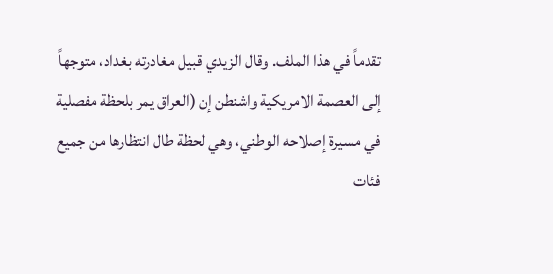تقدماً في هذا الملف. وقال الزيدي قبيل مغادرته بغداد، متوجهاً إلى العصمة الامريكية واشنطن إن (العراق يمر بلحظة مفصلية في مسيرة إصلاحه الوطني، وهي لحظة طال انتظارها من جميع فئات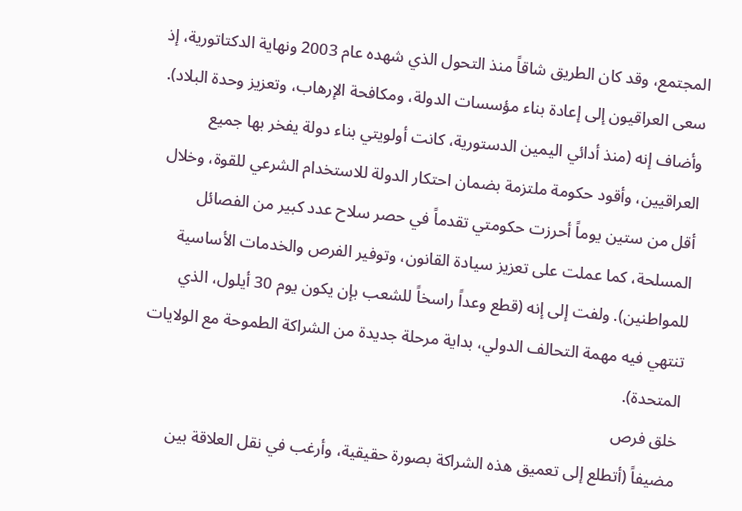المجتمع، وقد كان الطريق شاقاً منذ التحول الذي شهده عام 2003 ونهاية الدكتاتورية، إذ سعى العراقيون إلى إعادة بناء مؤسسات الدولة، ومكافحة الإرهاب، وتعزيز وحدة البلاد). وأضاف إنه (منذ أدائي اليمين الدستورية، كانت أولويتي بناء دولة يفخر بها جميع العراقيين، وأقود حكومة ملتزمة بضمان احتكار الدولة للاستخدام الشرعي للقوة، وخلال أقل من ستين يوماً أحرزت حكومتي تقدماً في حصر سلاح عدد كبير من الفصائل المسلحة، كما عملت على تعزيز سيادة القانون، وتوفير الفرص والخدمات الأساسية للمواطنين). ولفت إلى إنه (قطع وعداً راسخاً للشعب بإن يكون يوم 30 أيلول، الذي تنتهي فيه مهمة التحالف الدولي، بداية مرحلة جديدة من الشراكة الطموحة مع الولايات المتحدة).
خلق فرص
مضيفاً (أتطلع إلى تعميق هذه الشراكة بصورة حقيقية، وأرغب في نقل العلاقة بين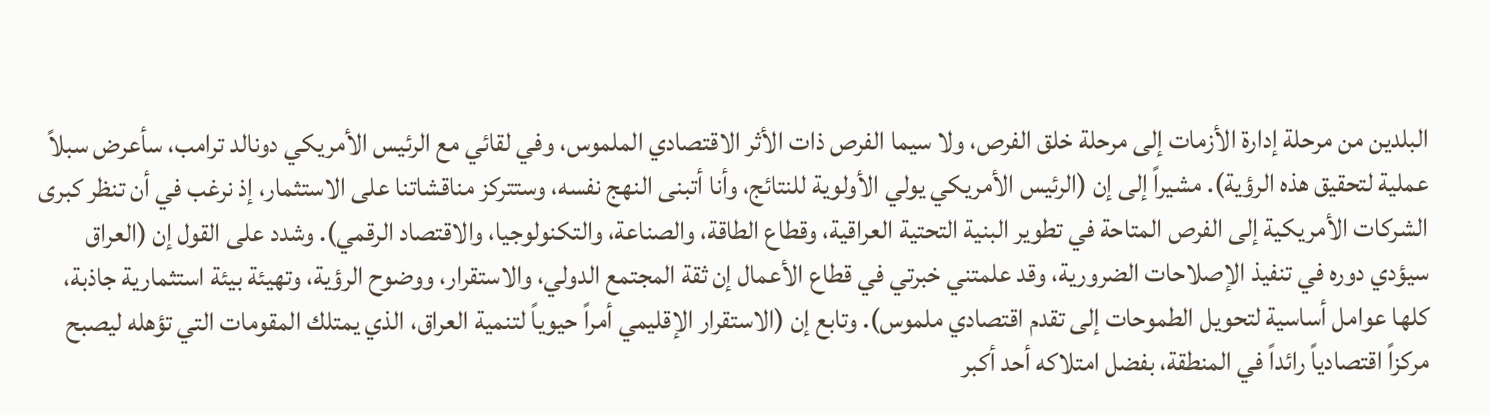البلدين من مرحلة إدارة الأزمات إلى مرحلة خلق الفرص، ولا سيما الفرص ذات الأثر الاقتصادي الملموس، وفي لقائي مع الرئيس الأمريكي دونالد ترامب، سأعرض سبلاً عملية لتحقيق هذه الرؤية). مشيراً إلى إن (الرئيس الأمريكي يولي الأولوية للنتائج، وأنا أتبنى النهج نفسه، وستتركز مناقشاتنا على الاستثمار، إذ نرغب في أن تنظر كبرى الشركات الأمريكية إلى الفرص المتاحة في تطوير البنية التحتية العراقية، وقطاع الطاقة، والصناعة، والتكنولوجيا، والاقتصاد الرقمي). وشدد على القول إن (العراق سيؤدي دوره في تنفيذ الإصلاحات الضرورية، وقد علمتني خبرتي في قطاع الأعمال إن ثقة المجتمع الدولي، والاستقرار، ووضوح الرؤية، وتهيئة بيئة استثمارية جاذبة، كلها عوامل أساسية لتحويل الطموحات إلى تقدم اقتصادي ملموس). وتابع إن (الاستقرار الإقليمي أمراً حيوياً لتنمية العراق، الذي يمتلك المقومات التي تؤهله ليصبح مركزاً اقتصادياً رائداً في المنطقة، بفضل امتلاكه أحد أكبر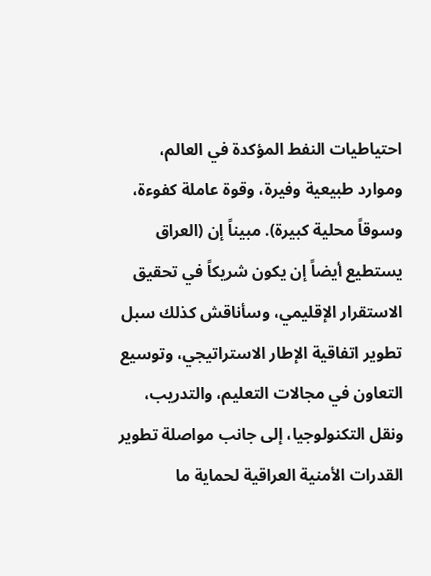احتياطيات النفط المؤكدة في العالم، وموارد طبيعية وفيرة، وقوة عاملة كفوءة، وسوقاً محلية كبيرة). مبيناً إن (العراق يستطيع أيضاً إن يكون شريكاً في تحقيق الاستقرار الإقليمي، وسأناقش كذلك سبل تطوير اتفاقية الإطار الاستراتيجي، وتوسيع التعاون في مجالات التعليم، والتدريب، ونقل التكنولوجيا، إلى جانب مواصلة تطوير القدرات الأمنية العراقية لحماية ما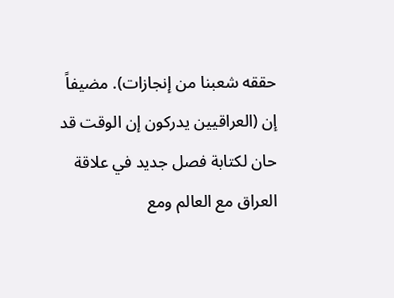حققه شعبنا من إنجازات). مضيفاً إن (العراقيين يدركون إن الوقت قد حان لكتابة فصل جديد في علاقة العراق مع العالم ومع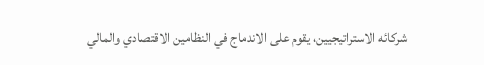شركائه الاستراتيجيين، يقوم على الاندماج في النظامين الاقتصادي والمالي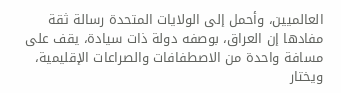العالميين، وأحمل إلى الولايات المتحدة رسالة ثقة مفادها إن العراق، بوصفه دولة ذات سيادة، يقف على مسافة واحدة من الاصطفافات والصراعات الإقليمية، ويختار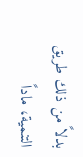بدلاً من ذلك طريق التنمية، ماداً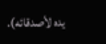يده لأصدقائه).